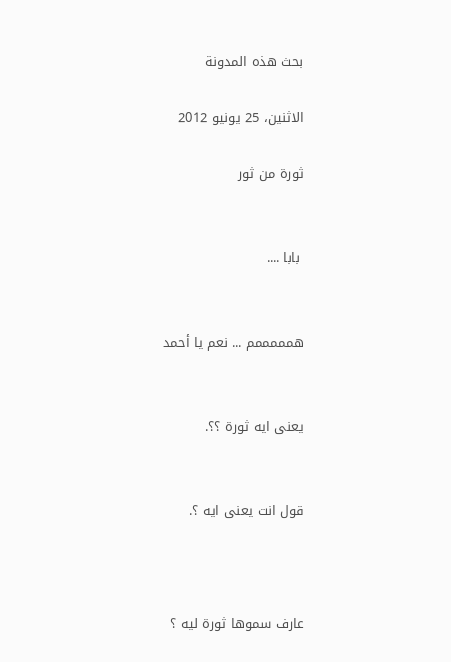بحث هذه المدونة

الاثنين، 25 يونيو 2012

ثورة من ثور


 بابا ....


همممممم ... نعم يا أحمد


يعنى ايه ثورة ؟؟.


قول انت يعنى ايه ؟.



عارف سموها ثورة ليه ؟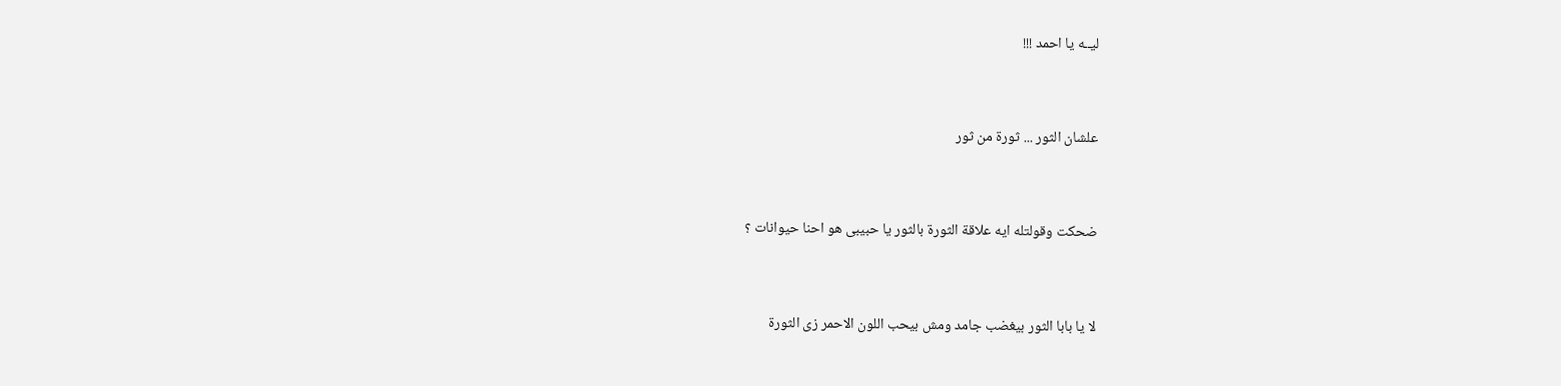ليــه يا احمد !!!


علشان الثور ... ثورة من ثور


ضحكت وقولتله ايه علاقة الثورة بالثور يا حبيبى هو احنا حيوانات ؟


لا يا بابا الثور بيغضب جامد ومش بيحب اللون الاحمر زى الثورة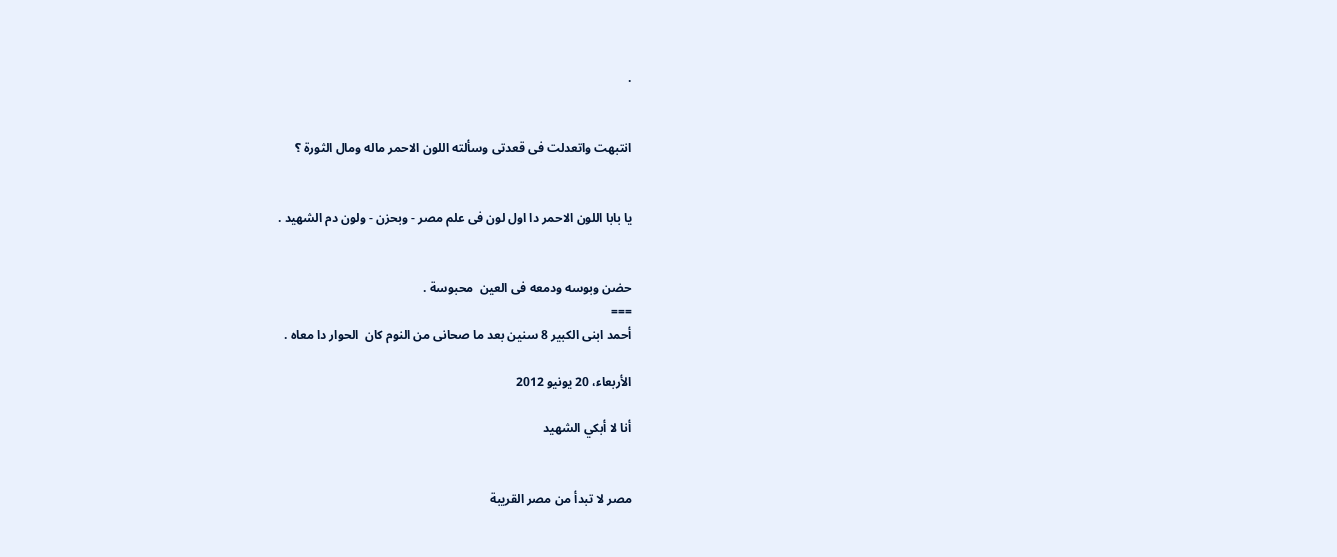.


انتبهت واتعدلت فى قعدتى وسألته اللون الاحمر ماله ومال الثورة ؟


يا بابا اللون الاحمر دا اول لون فى علم مصر - وبحزن - ولون دم الشهيد .


حضن وبوسه ودمعه فى العين  محبوسة .
===
أحمد ابنى الكبير 8 سنين بعد ما صحانى من النوم كان  الحوار دا معاه .

الأربعاء، 20 يونيو 2012

أنا لا أبكي الشهيد


مصر لا تبدأ من مصر القريبة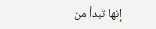إنها تبدأ من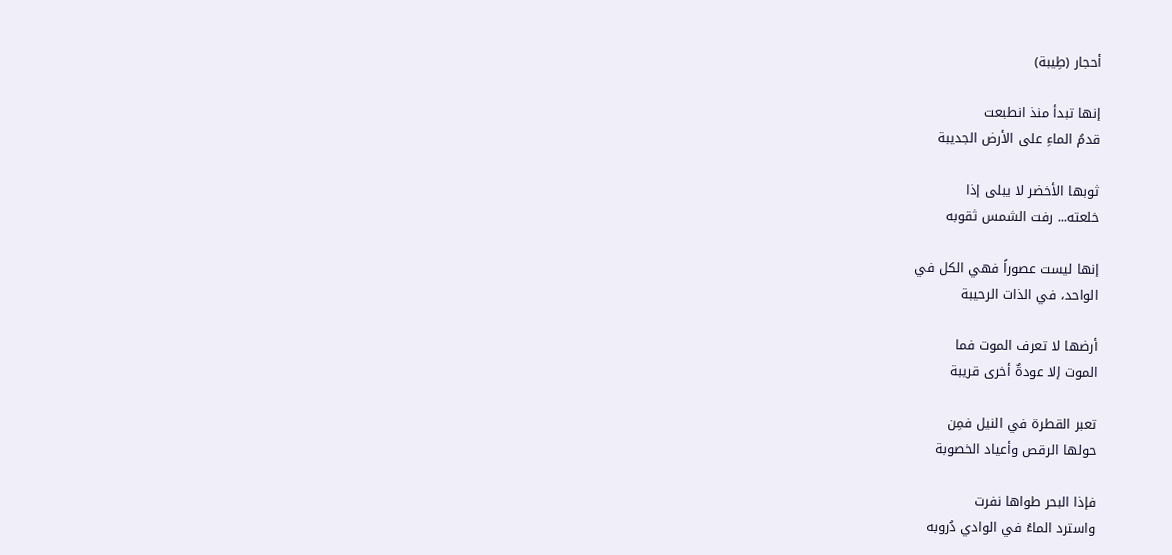أحجار (طِيبة)

إنها تبدأ منذ انطبعت
قدمُ الماءِ على الأرض الجديبة

ثوبها الأخضر لا يبلى إذا
خلعته... رفت الشمس ثقوبه

إنها ليست عصوراً فهي الكل في
الواحد، في الذات الرحيبة

أرضها لا تعرف الموت فما
الموت إلا عودةٌ أخرى قريبة

تعبر القطرة في النيل فمِن
حولها الرقص وأعياد الخصوبة

فإذا البحر طواها نفرت
واسترد الماءُ في الوادي دُروبه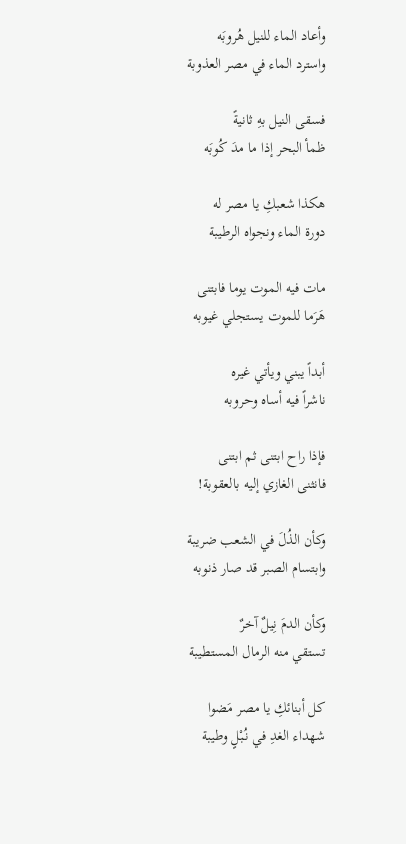وأعاد الماء للنيل هُروبَه
واسترد الماء في مصر العذوبة

فسقى النيل بهِ ثانيةً
ظمأ البحر إذا ما مدَ كُوبَه

هكذا شعبكِ يا مصر له
دورة الماء ونجواه الرطيبة

مات فيه الموت يوما فابتنى
هَرَما للموت يستجلي غيوبه

أبداً يبني ويأتي غيره
ناشراً فيه أساه وحروبه

فإذا راح ابتنى ثم ابتنى
فانثنى الغازي إليه بالعقوبة!

وكأن الذُلَ في الشعب ضريبة
وابتسام الصبر قد صار ذنوبه

وكأن الدمَ نِيلٌ آخرٌ
تستقي منه الرمال المستطيبة

كل أبنائكِ يا مصر مَضوا
شهداء الغدِ في نُبْلٍ وطيبة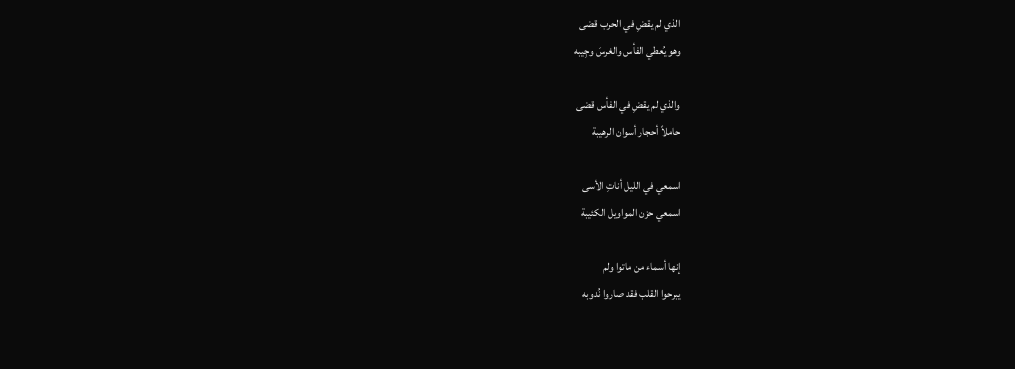الذي لم يقضِ في الحرب قضى
وهو يُعطي الفأس والغرسَ وجِيبه

والذي لم يقضِ في الفأس قضى
حاملاً أحجار أسوان الرهيبة

اسمعي في الليل أناتِ الأسى
اسمعي حزن المواويل الكئيبة

إنها أسماء من ماتوا ولم
يبرحوا القلب فقد صاروا نُدوبه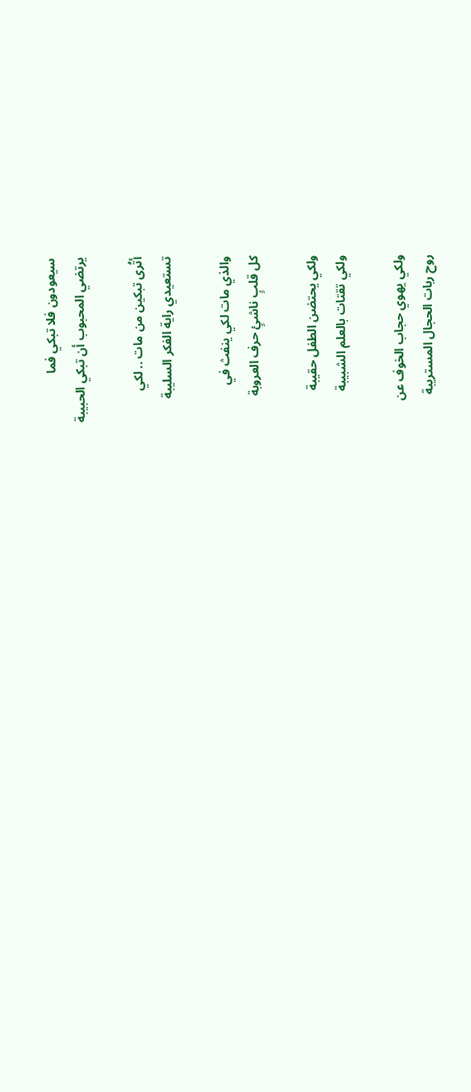سيعودون فلا تبكي فما
يرتضي المحبوب أن تبكي الحبيبة

أتُرى تبكين من مات .. لكي
تستعيدي راية الفكر السليبة

والذي مات لكي ينفث في
كل قلبٍ ناشئٍ حرف العروبة

ولكي يحتضن الطفل حقيبة
ولكي تقتات بالعلم الشبيبة

ولكي يهوي حجاب الخوف عن
روح ربات الحجال المستريبة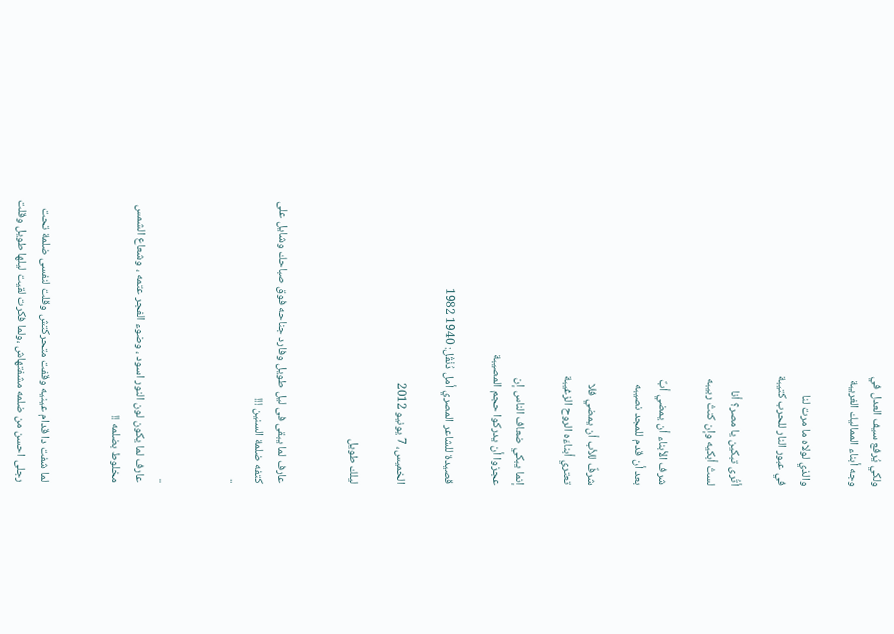ولكي يُرفع سيف العدل في
وجه أبناء المماليك الغريبة

والذي لولاه ما مرت لنا
في عبور النار للحرب كتيبة

أتُرى تبكين يا مصر؟ أنا
لستُ أبكيه وإن كنتُ ربيبه

شرف الأبناء أن يمضي أبٌ
بعد أن قدم للمجد نصيبه

شرفٌ للأب أن يمضي فلا
تعتري أبناءَه الروح الزغيبة

إنما يبكي ضعاف الناس إن
عجزوا أن يدركوا حجم المصيبة

قصيدة للشاعر المصري أمل دُنْقُل: 1940 1982

الخميس، 7 يونيو 2012

ليلك طويل


عارف لما يبقى فى ليل طويل وفارد جناحه فوق صباحك وشايل على كتفه ضلمة السنين !!!
..


..
عارف لما يكون لون النور اسود ، وضوء الفجر عتمه ، وشعاع الشمس مخلوط بضلمه !!


لما شفت دا قدام عينيه وقفت متحركتش وقلت لنفسى ضلمة تحت رجلى احسن من ضلمه مشفتهاش ،ولما فكرت لقيت ليلها طويل وقلت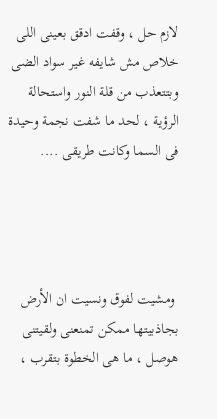لازم حل ، وقفت ادقق بعينى اللى خلاص مش شايفه غير سواد الضى وبتتعذب من قلة النور واستحالة الرؤية ، لحد ما شفت نجمة وحيدة فى السما وكانت طريقى ....




 ومشيت لفوق ونسيت ان الأرض بجاذبيتها ممكن تمنعنى ولقيتنى هوصل ، ما هى الخطوة بتقرب ،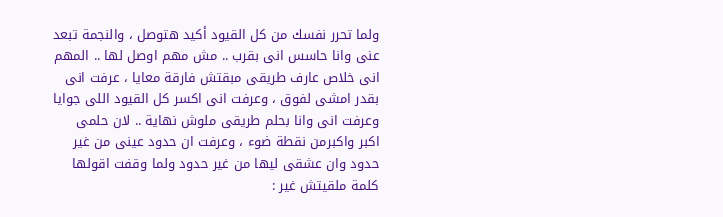ولما تحرر نفسك من كل القيود أكيد هتوصل ، والنجمة تبعد عنى وانا حاسس انى بقرب .. مش مهم اوصل لها .. المهم انى خلاص عارف طريقى مبقتش فارقة معايا ، عرفت انى بقدر امشى لفوق ، وعرفت انى اكسر كل القيود اللى جوايا وعرفت انى وانا بحلم طريقى ملوش نهاية .. لان حلمى اكبر واكبرمن نقطة ضوء ، وعرفت ان حدود عينى من غير حدود وان عشقى ليها من غير حدود ولما وقفت اقولها كلمة ملقيتش غير :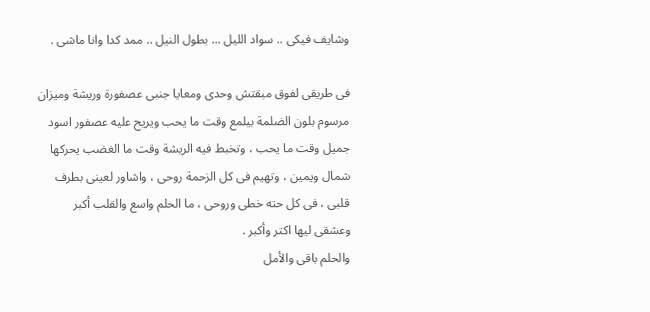وشايف فيكى .. سواد الليل ... بطول النيل .. ممد كدا وانا ماشى .

فى طريقى لفوق مبقتش وحدى ومعايا جنبى عصفورة وريشة وميزان مرسوم بلون الضلمة بيلمع وقت ما يحب ويريح عليه عصفور اسود جميل وقت ما يحب ، وتخبط فيه الريشة وقت ما الغضب يحركها شمال ويمين ، وتهيم فى كل الزحمة روحى ، واشاور لعينى بطرف قلبى ، فى كل حته خطى وروحى ، ما الحلم واسع والقلب أكبر وعشقى ليها اكتر وأكبر .
والحلم باقى والأمل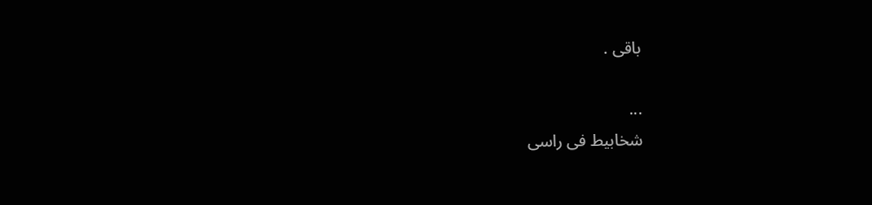باقى .

...
شخابيط فى راسى